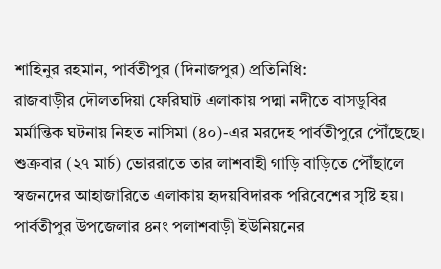শাহিনুর রহমান, পার্বতীপুর (দিনাজপুর) প্রতিনিধি:
রাজবাড়ীর দৌলতদিয়া ফেরিঘাট এলাকায় পদ্মা নদীতে বাসডুবির মর্মান্তিক ঘটনায় নিহত নাসিমা (৪০)-এর মরদেহ পার্বতীপুরে পৌঁছেছে। শুক্রবার (২৭ মার্চ) ভোররাতে তার লাশবাহী গাড়ি বাড়িতে পৌঁছালে স্বজনদের আহাজারিতে এলাকায় হৃদয়বিদারক পরিবেশের সৃষ্টি হয়।
পার্বতীপুর উপজেলার ৪নং পলাশবাড়ী ইউনিয়নের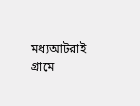মধ্যআটরাই গ্রামে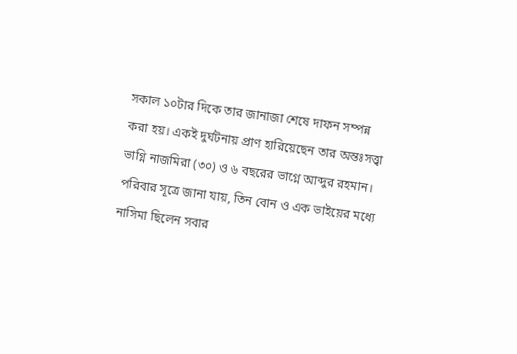সকাল ১০টার দিকে তার জানাজা শেষে দাফন সম্পন্ন করা হয়। একই দুর্ঘটনায় প্রাণ হারিয়েছেন তার অন্তঃসত্ত্বা ভাগ্নি নাজমিরা (৩০) ও ৬ বছরের ভাগ্নে আব্দুর রহমান।
পরিবার সূত্রে জানা যায়, তিন বোন ও এক ভাইয়ের মধ্যে নাসিমা ছিলেন সবার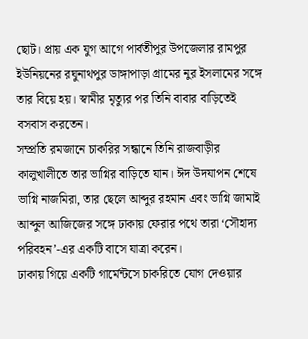ছোট। প্রায় এক যুগ আগে পার্বতীপুর উপজেলার রামপুর ইউনিয়নের রঘুনাথপুর ডাঙ্গাপাড়া গ্রামের নুর ইসলামের সঙ্গে তার বিয়ে হয়। স্বামীর মৃত্যুর পর তিনি বাবার বাড়িতেই বসবাস করতেন।
সম্প্রতি রমজানে চাকরির সন্ধানে তিনি রাজবাড়ীর কালুখালীতে তার ভাগ্নির বাড়িতে যান। ঈদ উদযাপন শেষে ভাগ্নি নাজমিরা, তার ছেলে আব্দুর রহমান এবং ভাগ্নি জামাই আব্দুল আজিজের সঙ্গে ঢাকায় ফেরার পথে তারা ‘সৌহাদ্য পরিবহন’-এর একটি বাসে যাত্রা করেন।
ঢাকায় গিয়ে একটি গার্মেন্টসে চাকরিতে যোগ দেওয়ার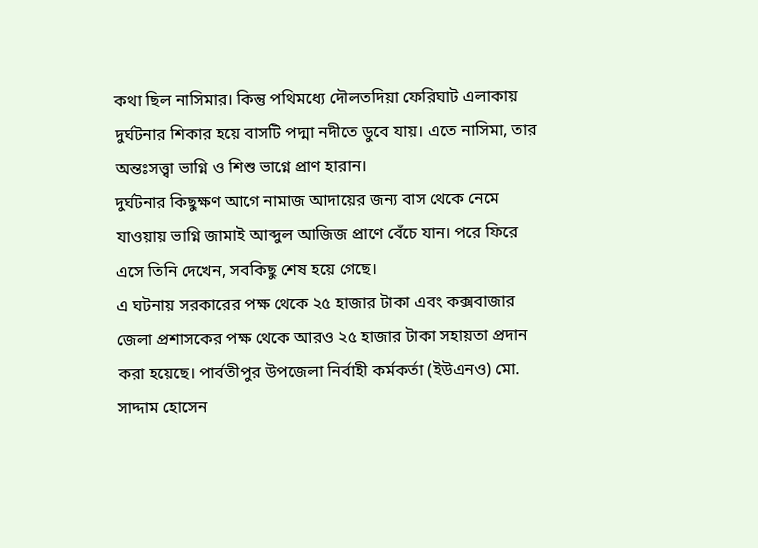কথা ছিল নাসিমার। কিন্তু পথিমধ্যে দৌলতদিয়া ফেরিঘাট এলাকায় দুর্ঘটনার শিকার হয়ে বাসটি পদ্মা নদীতে ডুবে যায়। এতে নাসিমা, তার অন্তঃসত্ত্বা ভাগ্নি ও শিশু ভাগ্নে প্রাণ হারান।
দুর্ঘটনার কিছুক্ষণ আগে নামাজ আদায়ের জন্য বাস থেকে নেমে যাওয়ায় ভাগ্নি জামাই আব্দুল আজিজ প্রাণে বেঁচে যান। পরে ফিরে এসে তিনি দেখেন, সবকিছু শেষ হয়ে গেছে।
এ ঘটনায় সরকারের পক্ষ থেকে ২৫ হাজার টাকা এবং কক্সবাজার জেলা প্রশাসকের পক্ষ থেকে আরও ২৫ হাজার টাকা সহায়তা প্রদান করা হয়েছে। পার্বতীপুর উপজেলা নির্বাহী কর্মকর্তা (ইউএনও) মো. সাদ্দাম হোসেন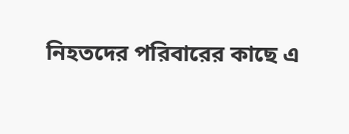নিহতদের পরিবারের কাছে এ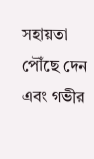সহায়তা পৌঁছে দেন এবং গভীর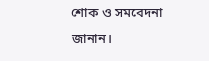শোক ও সমবেদনা জানান।